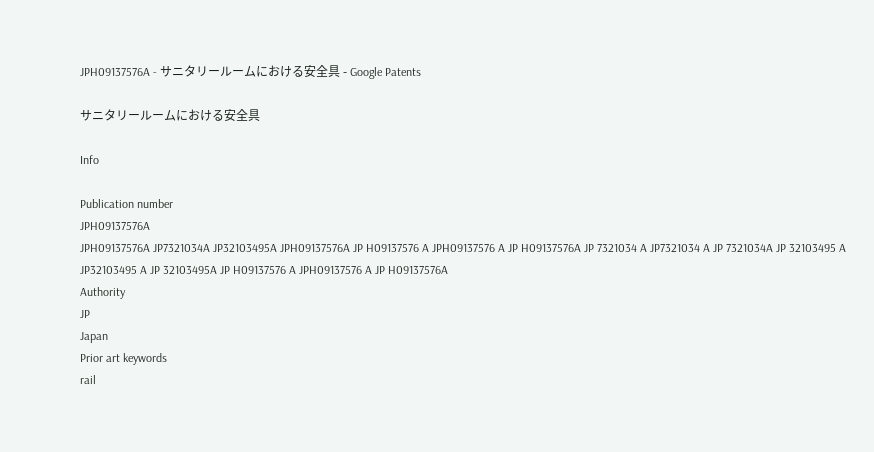JPH09137576A - サニタリールームにおける安全具 - Google Patents

サニタリールームにおける安全具

Info

Publication number
JPH09137576A
JPH09137576A JP7321034A JP32103495A JPH09137576A JP H09137576 A JPH09137576 A JP H09137576A JP 7321034 A JP7321034 A JP 7321034A JP 32103495 A JP32103495 A JP 32103495A JP H09137576 A JPH09137576 A JP H09137576A
Authority
JP
Japan
Prior art keywords
rail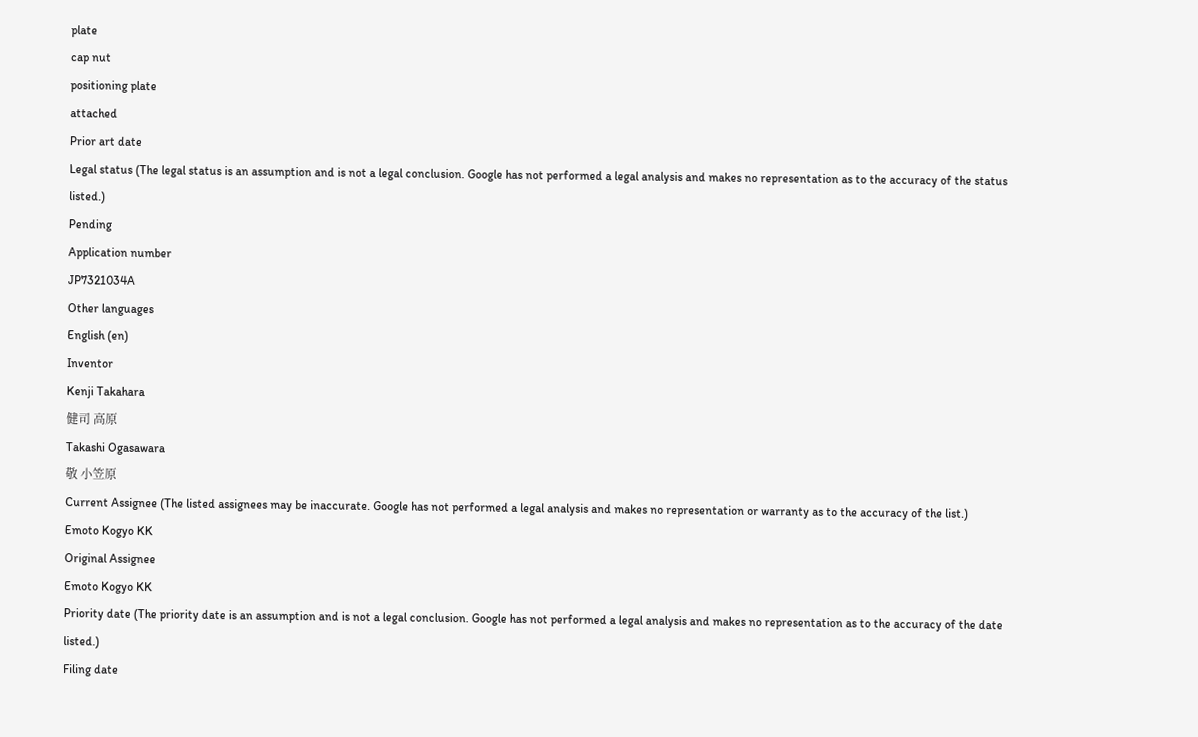plate
cap nut
positioning plate
attached
Prior art date
Legal status (The legal status is an assumption and is not a legal conclusion. Google has not performed a legal analysis and makes no representation as to the accuracy of the status listed.)
Pending
Application number
JP7321034A
Other languages
English (en)
Inventor
Kenji Takahara
健司 高原
Takashi Ogasawara
敬 小笠原
Current Assignee (The listed assignees may be inaccurate. Google has not performed a legal analysis and makes no representation or warranty as to the accuracy of the list.)
Emoto Kogyo KK
Original Assignee
Emoto Kogyo KK
Priority date (The priority date is an assumption and is not a legal conclusion. Google has not performed a legal analysis and makes no representation as to the accuracy of the date listed.)
Filing date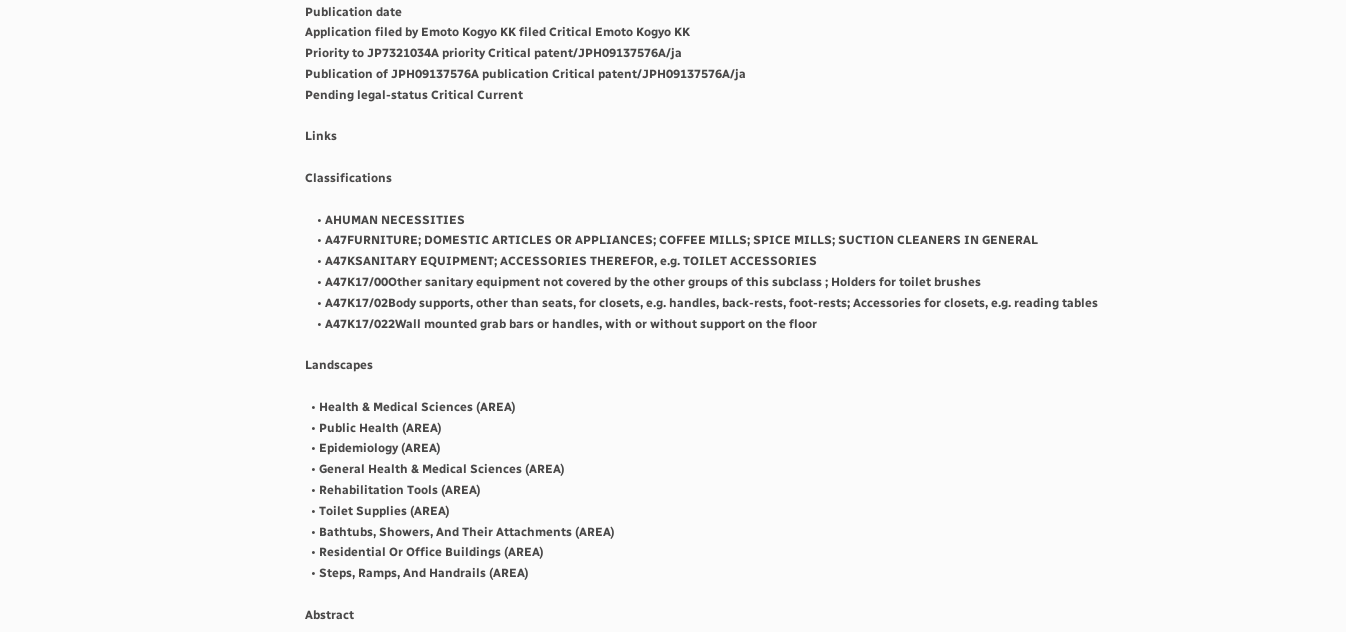Publication date
Application filed by Emoto Kogyo KK filed Critical Emoto Kogyo KK
Priority to JP7321034A priority Critical patent/JPH09137576A/ja
Publication of JPH09137576A publication Critical patent/JPH09137576A/ja
Pending legal-status Critical Current

Links

Classifications

    • AHUMAN NECESSITIES
    • A47FURNITURE; DOMESTIC ARTICLES OR APPLIANCES; COFFEE MILLS; SPICE MILLS; SUCTION CLEANERS IN GENERAL
    • A47KSANITARY EQUIPMENT; ACCESSORIES THEREFOR, e.g. TOILET ACCESSORIES
    • A47K17/00Other sanitary equipment not covered by the other groups of this subclass ; Holders for toilet brushes
    • A47K17/02Body supports, other than seats, for closets, e.g. handles, back-rests, foot-rests; Accessories for closets, e.g. reading tables
    • A47K17/022Wall mounted grab bars or handles, with or without support on the floor

Landscapes

  • Health & Medical Sciences (AREA)
  • Public Health (AREA)
  • Epidemiology (AREA)
  • General Health & Medical Sciences (AREA)
  • Rehabilitation Tools (AREA)
  • Toilet Supplies (AREA)
  • Bathtubs, Showers, And Their Attachments (AREA)
  • Residential Or Office Buildings (AREA)
  • Steps, Ramps, And Handrails (AREA)

Abstract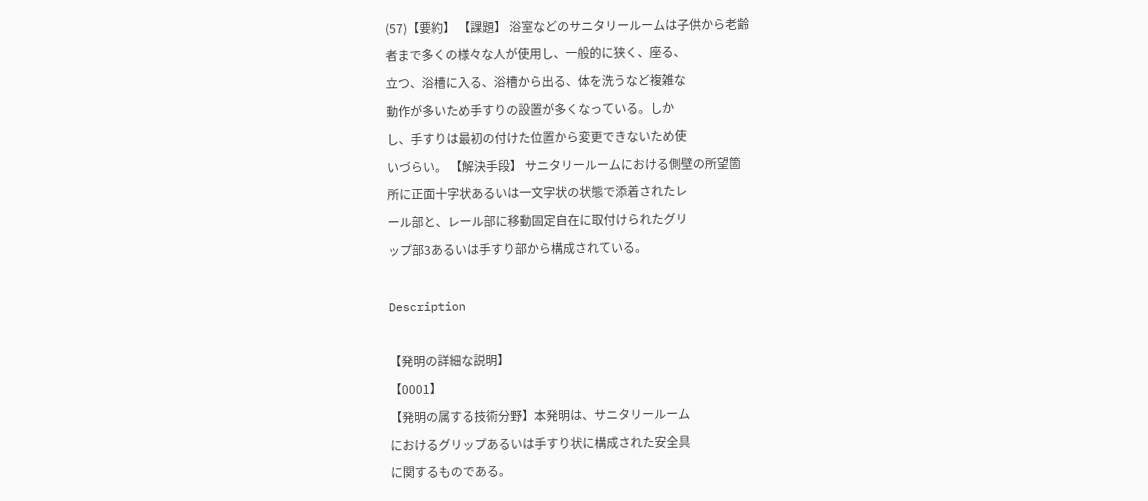(57)【要約】 【課題】 浴室などのサニタリールームは子供から老齢
者まで多くの様々な人が使用し、一般的に狭く、座る、
立つ、浴槽に入る、浴槽から出る、体を洗うなど複雑な
動作が多いため手すりの設置が多くなっている。しか
し、手すりは最初の付けた位置から変更できないため使
いづらい。 【解決手段】 サニタリールームにおける側壁の所望箇
所に正面十字状あるいは一文字状の状態で添着されたレ
ール部と、レール部に移動固定自在に取付けられたグリ
ップ部3あるいは手すり部から構成されている。

Description

【発明の詳細な説明】
【0001】
【発明の属する技術分野】本発明は、サニタリールーム
におけるグリップあるいは手すり状に構成された安全具
に関するものである。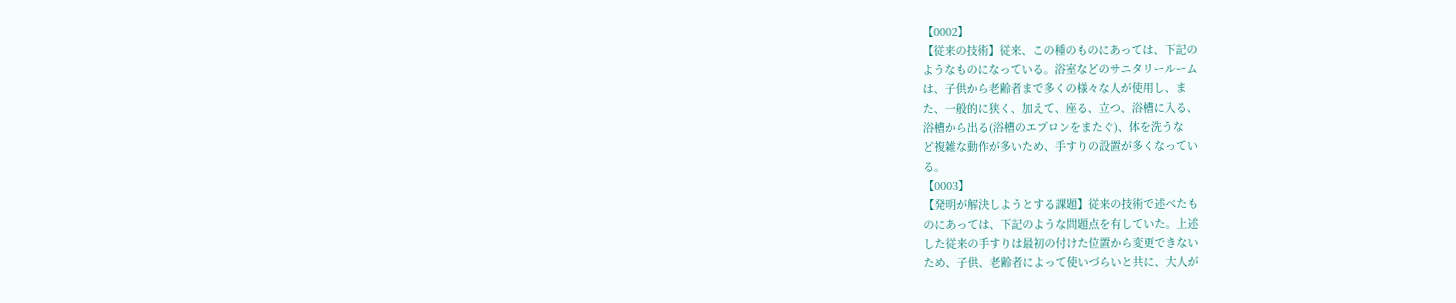【0002】
【従来の技術】従来、この種のものにあっては、下記の
ようなものになっている。浴室などのサニタリールーム
は、子供から老齢者まで多くの様々な人が使用し、ま
た、一般的に狭く、加えて、座る、立つ、浴槽に入る、
浴槽から出る(浴槽のエプロンをまたぐ)、体を洗うな
ど複雑な動作が多いため、手すりの設置が多くなってい
る。
【0003】
【発明が解決しようとする課題】従来の技術で述べたも
のにあっては、下記のような問題点を有していた。上述
した従来の手すりは最初の付けた位置から変更できない
ため、子供、老齢者によって使いづらいと共に、大人が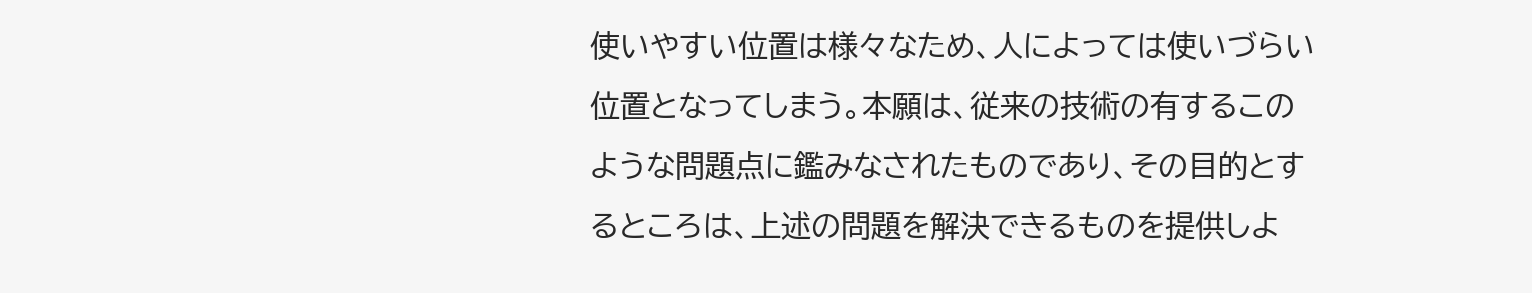使いやすい位置は様々なため、人によっては使いづらい
位置となってしまう。本願は、従来の技術の有するこの
ような問題点に鑑みなされたものであり、その目的とす
るところは、上述の問題を解決できるものを提供しよ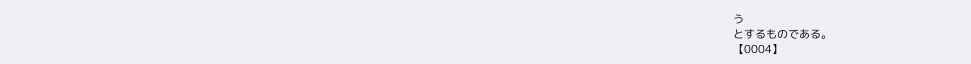う
とするものである。
【0004】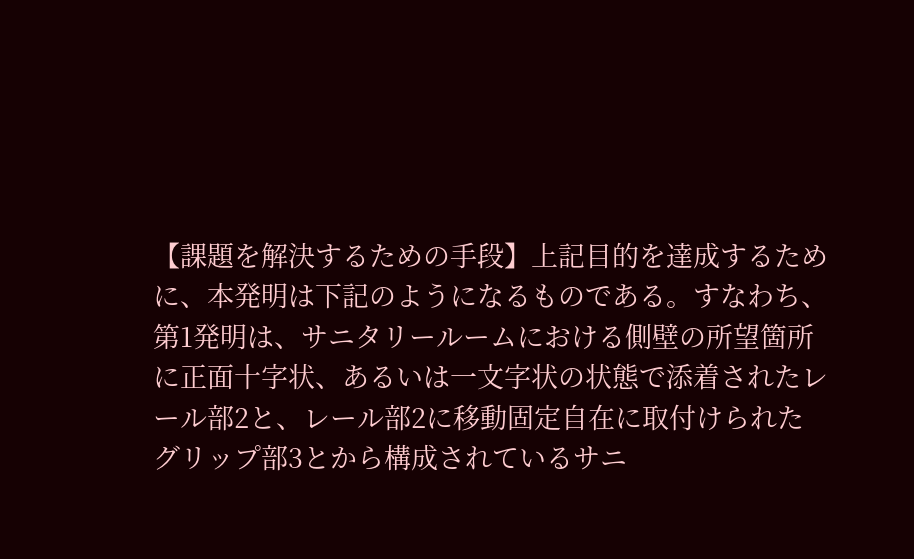【課題を解決するための手段】上記目的を達成するため
に、本発明は下記のようになるものである。すなわち、
第1発明は、サニタリールームにおける側壁の所望箇所
に正面十字状、あるいは一文字状の状態で添着されたレ
ール部2と、レール部2に移動固定自在に取付けられた
グリップ部3とから構成されているサニ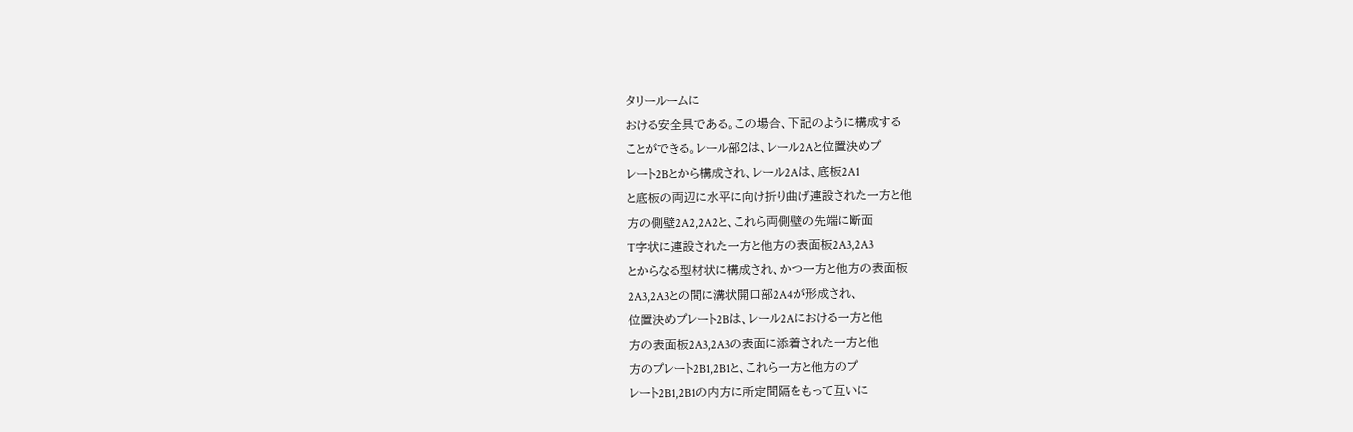タリールームに
おける安全具である。この場合、下記のように構成する
ことができる。レール部2は、レール2Aと位置決めプ
レート2Bとから構成され、レール2Aは、底板2A1
と底板の両辺に水平に向け折り曲げ連設された一方と他
方の側壁2A2,2A2と、これら両側壁の先端に断面
T字状に連設された一方と他方の表面板2A3,2A3
とからなる型材状に構成され、かつ一方と他方の表面板
2A3,2A3との間に溝状開口部2A4が形成され、
位置決めプレート2Bは、レール2Aにおける一方と他
方の表面板2A3,2A3の表面に添着された一方と他
方のプレート2B1,2B1と、これら一方と他方のプ
レート2B1,2B1の内方に所定間隔をもって互いに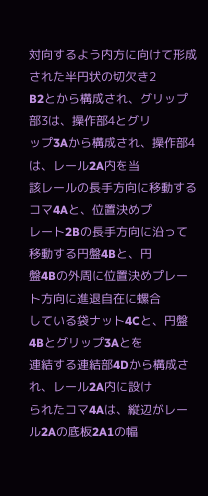対向するよう内方に向けて形成された半円状の切欠き2
B2とから構成され、グリップ部3は、操作部4とグリ
ップ3Aから構成され、操作部4は、レール2A内を当
該レールの長手方向に移動するコマ4Aと、位置決めプ
レート2Bの長手方向に沿って移動する円盤4Bと、円
盤4Bの外周に位置決めプレート方向に進退自在に螺合
している袋ナット4Cと、円盤4Bとグリップ3Aとを
連結する連結部4Dから構成され、レール2A内に設け
られたコマ4Aは、縦辺がレール2Aの底板2A1の幅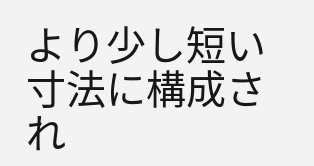より少し短い寸法に構成され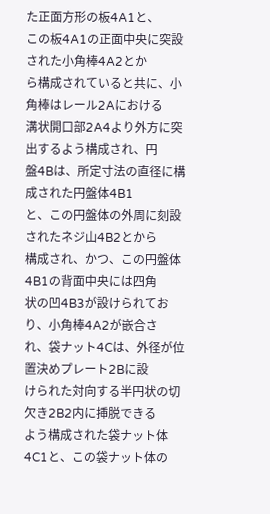た正面方形の板4A1と、
この板4A1の正面中央に突設された小角棒4A2とか
ら構成されていると共に、小角棒はレール2Aにおける
溝状開口部2A4より外方に突出するよう構成され、円
盤4Bは、所定寸法の直径に構成された円盤体4B1
と、この円盤体の外周に刻設されたネジ山4B2とから
構成され、かつ、この円盤体4B1の背面中央には四角
状の凹4B3が設けられており、小角棒4A2が嵌合さ
れ、袋ナット4Cは、外径が位置決めプレート2Bに設
けられた対向する半円状の切欠き2B2内に挿脱できる
よう構成された袋ナット体4C1と、この袋ナット体の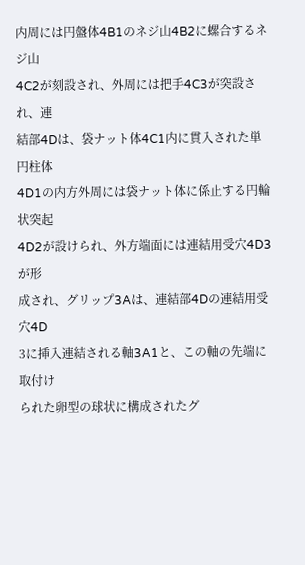内周には円盤体4B1のネジ山4B2に螺合するネジ山
4C2が刻設され、外周には把手4C3が突設され、連
結部4Dは、袋ナット体4C1内に貫入された単円柱体
4D1の内方外周には袋ナット体に係止する円輪状突起
4D2が設けられ、外方端面には連結用受穴4D3が形
成され、グリップ3Aは、連結部4Dの連結用受穴4D
3に挿入連結される軸3A1と、この軸の先端に取付け
られた卵型の球状に構成されたグ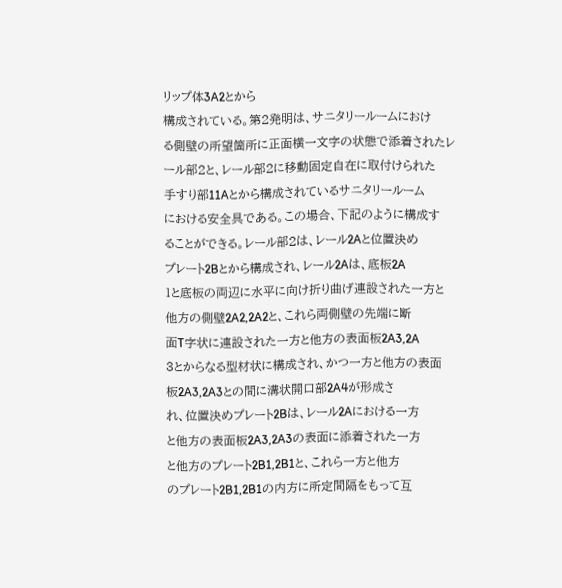リップ体3A2とから
構成されている。第2発明は、サニタリールームにおけ
る側壁の所望箇所に正面横一文字の状態で添着されたレ
ール部2と、レール部2に移動固定自在に取付けられた
手すり部11Aとから構成されているサニタリールーム
における安全具である。この場合、下記のように構成す
ることができる。レール部2は、レール2Aと位置決め
プレート2Bとから構成され、レール2Aは、底板2A
1と底板の両辺に水平に向け折り曲げ連設された一方と
他方の側壁2A2,2A2と、これら両側壁の先端に断
面T字状に連設された一方と他方の表面板2A3,2A
3とからなる型材状に構成され、かつ一方と他方の表面
板2A3,2A3との間に溝状開口部2A4が形成さ
れ、位置決めプレート2Bは、レール2Aにおける一方
と他方の表面板2A3,2A3の表面に添着された一方
と他方のプレート2B1,2B1と、これら一方と他方
のプレート2B1,2B1の内方に所定間隔をもって互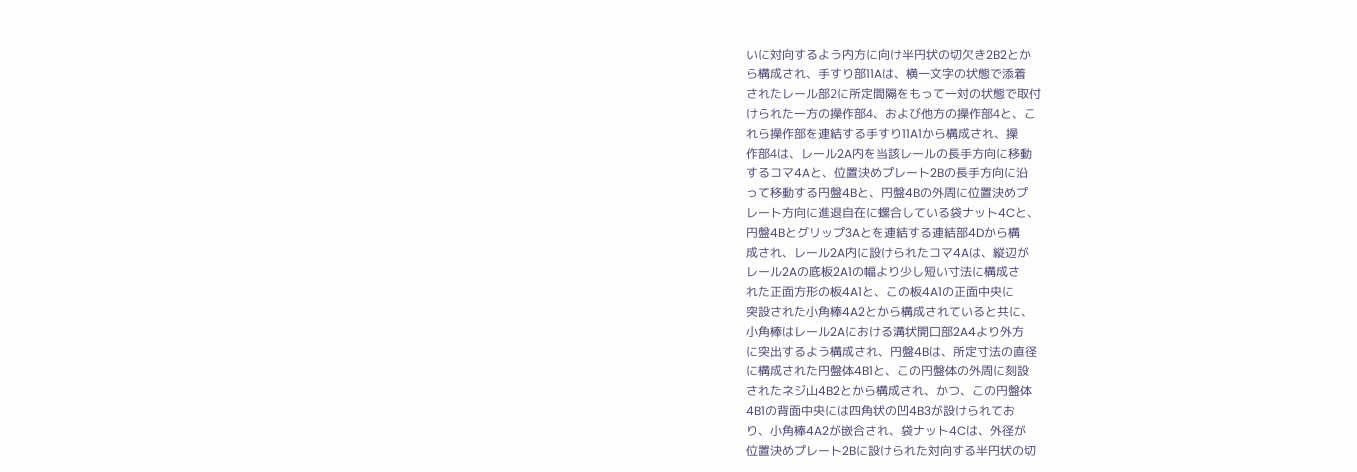いに対向するよう内方に向け半円状の切欠き2B2とか
ら構成され、手すり部11Aは、横一文字の状態で添着
されたレール部2に所定間隔をもって一対の状態で取付
けられた一方の操作部4、および他方の操作部4と、こ
れら操作部を連結する手すり11A1から構成され、操
作部4は、レール2A内を当該レールの長手方向に移動
するコマ4Aと、位置決めプレート2Bの長手方向に沿
って移動する円盤4Bと、円盤4Bの外周に位置決めプ
レート方向に進退自在に螺合している袋ナット4Cと、
円盤4Bとグリップ3Aとを連結する連結部4Dから構
成され、レール2A内に設けられたコマ4Aは、縦辺が
レール2Aの底板2A1の幅より少し短い寸法に構成さ
れた正面方形の板4A1と、この板4A1の正面中央に
突設された小角棒4A2とから構成されていると共に、
小角棒はレール2Aにおける溝状開口部2A4より外方
に突出するよう構成され、円盤4Bは、所定寸法の直径
に構成された円盤体4B1と、この円盤体の外周に刻設
されたネジ山4B2とから構成され、かつ、この円盤体
4B1の背面中央には四角状の凹4B3が設けられてお
り、小角棒4A2が嵌合され、袋ナット4Cは、外径が
位置決めプレート2Bに設けられた対向する半円状の切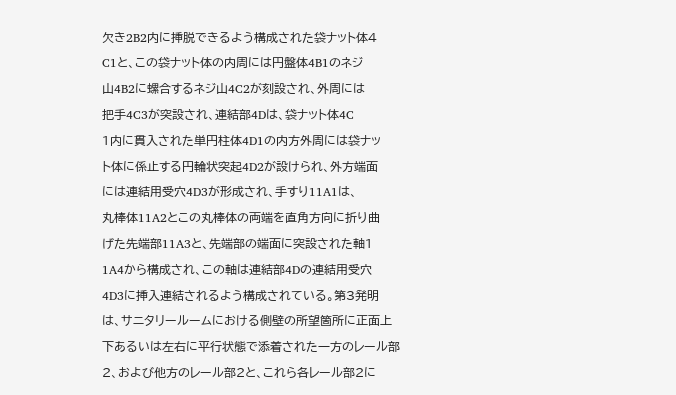欠き2B2内に挿脱できるよう構成された袋ナット体4
C1と、この袋ナット体の内周には円盤体4B1のネジ
山4B2に螺合するネジ山4C2が刻設され、外周には
把手4C3が突設され、連結部4Dは、袋ナット体4C
1内に貫入された単円柱体4D1の内方外周には袋ナッ
ト体に係止する円輪状突起4D2が設けられ、外方端面
には連結用受穴4D3が形成され、手すり11A1は、
丸棒体11A2とこの丸棒体の両端を直角方向に折り曲
げた先端部11A3と、先端部の端面に突設された軸1
1A4から構成され、この軸は連結部4Dの連結用受穴
4D3に挿入連結されるよう構成されている。第3発明
は、サニタリールームにおける側壁の所望箇所に正面上
下あるいは左右に平行状態で添着された一方のレール部
2、および他方のレール部2と、これら各レール部2に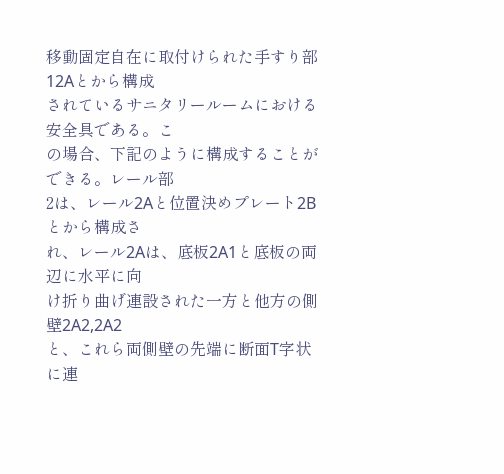移動固定自在に取付けられた手すり部12Aとから構成
されているサニタリールームにおける安全具である。こ
の場合、下記のように構成することができる。レール部
2は、レール2Aと位置決めプレート2Bとから構成さ
れ、レール2Aは、底板2A1と底板の両辺に水平に向
け折り曲げ連設された一方と他方の側壁2A2,2A2
と、これら両側壁の先端に断面T字状に連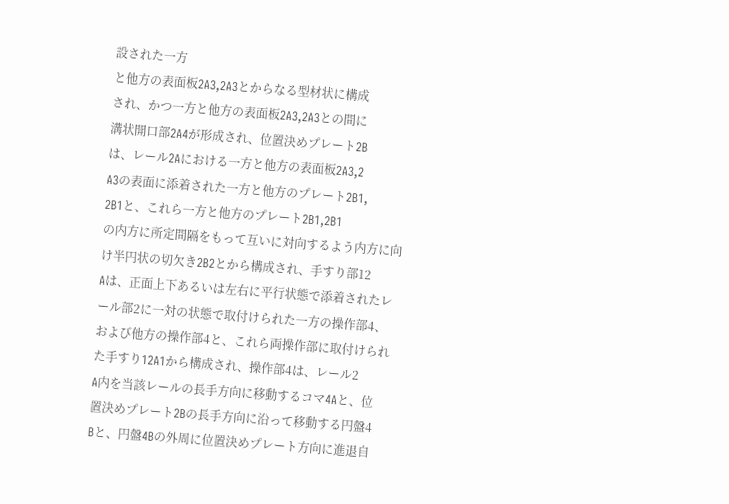設された一方
と他方の表面板2A3,2A3とからなる型材状に構成
され、かつ一方と他方の表面板2A3,2A3との間に
溝状開口部2A4が形成され、位置決めプレート2B
は、レール2Aにおける一方と他方の表面板2A3,2
A3の表面に添着された一方と他方のプレート2B1,
2B1と、これら一方と他方のプレート2B1,2B1
の内方に所定間隔をもって互いに対向するよう内方に向
け半円状の切欠き2B2とから構成され、手すり部12
Aは、正面上下あるいは左右に平行状態で添着されたレ
ール部2に一対の状態で取付けられた一方の操作部4、
および他方の操作部4と、これら両操作部に取付けられ
た手すり12A1から構成され、操作部4は、レール2
A内を当該レールの長手方向に移動するコマ4Aと、位
置決めプレート2Bの長手方向に沿って移動する円盤4
Bと、円盤4Bの外周に位置決めプレート方向に進退自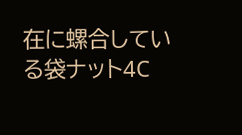在に螺合している袋ナット4C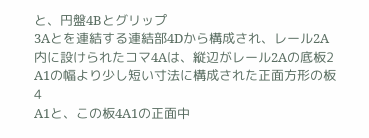と、円盤4Bとグリップ
3Aとを連結する連結部4Dから構成され、レール2A
内に設けられたコマ4Aは、縦辺がレール2Aの底板2
A1の幅より少し短い寸法に構成された正面方形の板4
A1と、この板4A1の正面中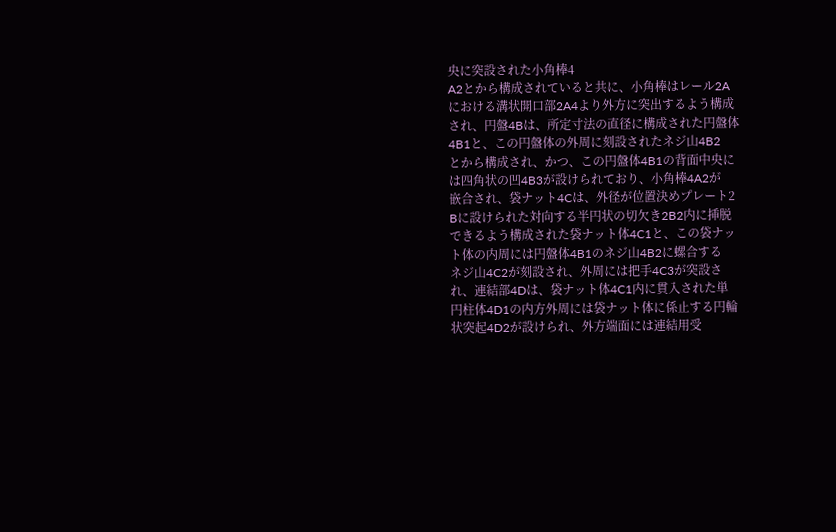央に突設された小角棒4
A2とから構成されていると共に、小角棒はレール2A
における溝状開口部2A4より外方に突出するよう構成
され、円盤4Bは、所定寸法の直径に構成された円盤体
4B1と、この円盤体の外周に刻設されたネジ山4B2
とから構成され、かつ、この円盤体4B1の背面中央に
は四角状の凹4B3が設けられており、小角棒4A2が
嵌合され、袋ナット4Cは、外径が位置決めプレート2
Bに設けられた対向する半円状の切欠き2B2内に挿脱
できるよう構成された袋ナット体4C1と、この袋ナッ
ト体の内周には円盤体4B1のネジ山4B2に螺合する
ネジ山4C2が刻設され、外周には把手4C3が突設さ
れ、連結部4Dは、袋ナット体4C1内に貫入された単
円柱体4D1の内方外周には袋ナット体に係止する円輪
状突起4D2が設けられ、外方端面には連結用受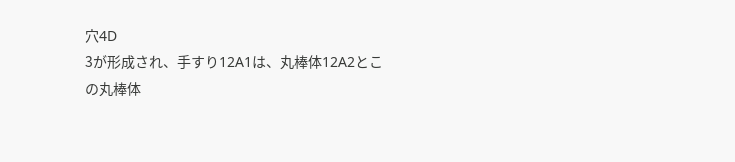穴4D
3が形成され、手すり12A1は、丸棒体12A2とこ
の丸棒体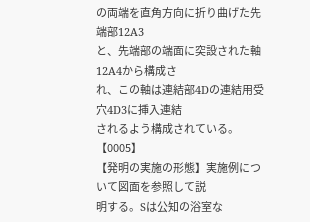の両端を直角方向に折り曲げた先端部12A3
と、先端部の端面に突設された軸12A4から構成さ
れ、この軸は連結部4Dの連結用受穴4D3に挿入連結
されるよう構成されている。
【0005】
【発明の実施の形態】実施例について図面を参照して説
明する。Sは公知の浴室な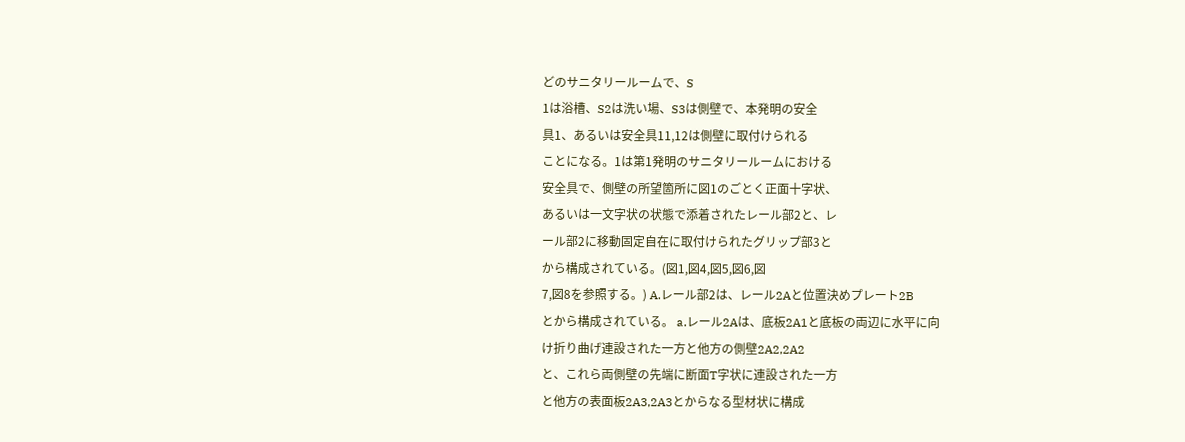どのサニタリールームで、S
1は浴槽、S2は洗い場、S3は側壁で、本発明の安全
具1、あるいは安全具11,12は側壁に取付けられる
ことになる。1は第1発明のサニタリールームにおける
安全具で、側壁の所望箇所に図1のごとく正面十字状、
あるいは一文字状の状態で添着されたレール部2と、レ
ール部2に移動固定自在に取付けられたグリップ部3と
から構成されている。(図1,図4,図5,図6,図
7,図8を参照する。) A.レール部2は、レール2Aと位置決めプレート2B
とから構成されている。 a.レール2Aは、底板2A1と底板の両辺に水平に向
け折り曲げ連設された一方と他方の側壁2A2,2A2
と、これら両側壁の先端に断面T字状に連設された一方
と他方の表面板2A3,2A3とからなる型材状に構成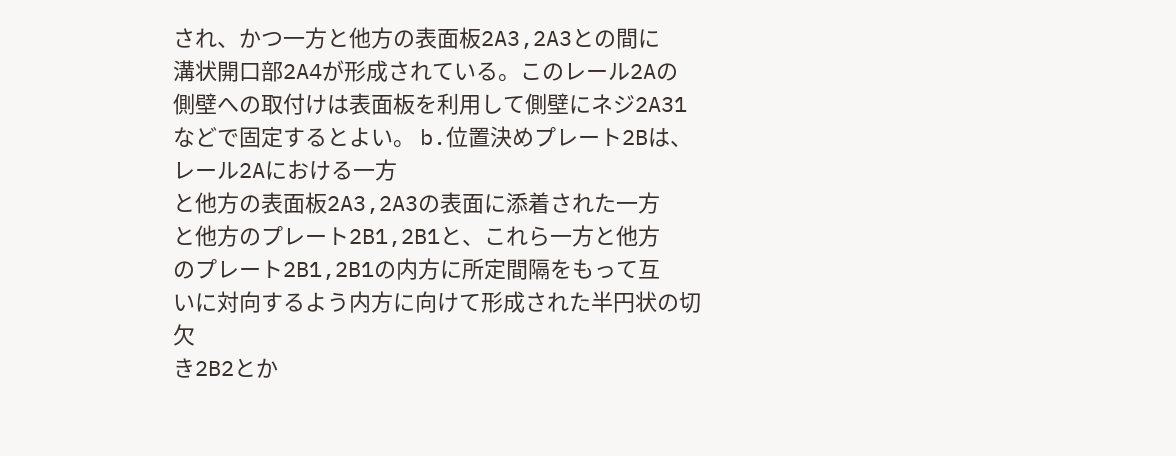され、かつ一方と他方の表面板2A3,2A3との間に
溝状開口部2A4が形成されている。このレール2Aの
側壁への取付けは表面板を利用して側壁にネジ2A31
などで固定するとよい。 b.位置決めプレート2Bは、レール2Aにおける一方
と他方の表面板2A3,2A3の表面に添着された一方
と他方のプレート2B1,2B1と、これら一方と他方
のプレート2B1,2B1の内方に所定間隔をもって互
いに対向するよう内方に向けて形成された半円状の切欠
き2B2とか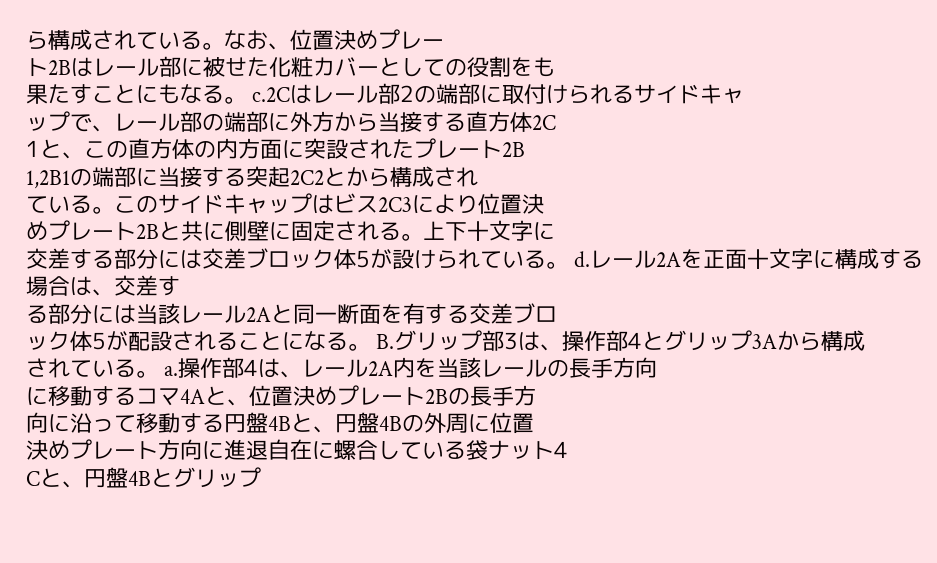ら構成されている。なお、位置決めプレー
ト2Bはレール部に被せた化粧カバーとしての役割をも
果たすことにもなる。 c.2Cはレール部2の端部に取付けられるサイドキャ
ップで、レール部の端部に外方から当接する直方体2C
1と、この直方体の内方面に突設されたプレート2B
1,2B1の端部に当接する突起2C2とから構成され
ている。このサイドキャップはビス2C3により位置決
めプレート2Bと共に側壁に固定される。上下十文字に
交差する部分には交差ブロック体5が設けられている。 d.レール2Aを正面十文字に構成する場合は、交差す
る部分には当該レール2Aと同一断面を有する交差ブロ
ック体5が配設されることになる。 B.グリップ部3は、操作部4とグリップ3Aから構成
されている。 a.操作部4は、レール2A内を当該レールの長手方向
に移動するコマ4Aと、位置決めプレート2Bの長手方
向に沿って移動する円盤4Bと、円盤4Bの外周に位置
決めプレート方向に進退自在に螺合している袋ナット4
Cと、円盤4Bとグリップ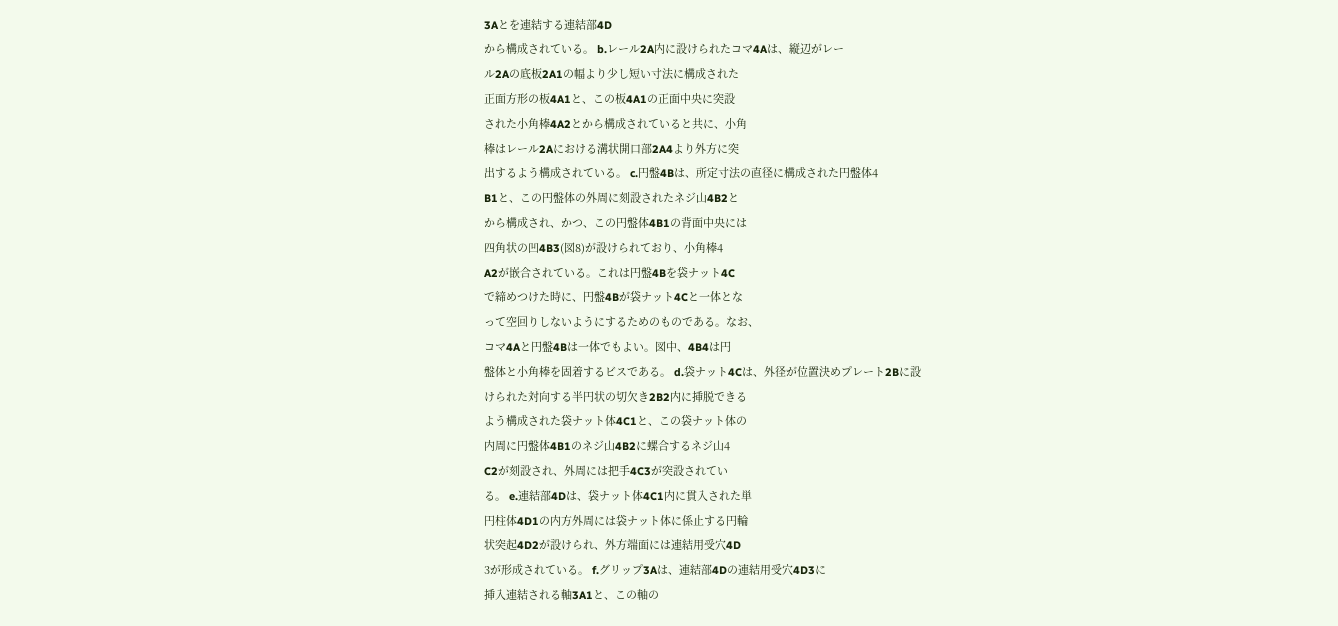3Aとを連結する連結部4D
から構成されている。 b.レール2A内に設けられたコマ4Aは、縦辺がレー
ル2Aの底板2A1の幅より少し短い寸法に構成された
正面方形の板4A1と、この板4A1の正面中央に突設
された小角棒4A2とから構成されていると共に、小角
棒はレール2Aにおける溝状開口部2A4より外方に突
出するよう構成されている。 c.円盤4Bは、所定寸法の直径に構成された円盤体4
B1と、この円盤体の外周に刻設されたネジ山4B2と
から構成され、かつ、この円盤体4B1の背面中央には
四角状の凹4B3(図8)が設けられており、小角棒4
A2が嵌合されている。これは円盤4Bを袋ナット4C
で締めつけた時に、円盤4Bが袋ナット4Cと一体とな
って空回りしないようにするためのものである。なお、
コマ4Aと円盤4Bは一体でもよい。図中、4B4は円
盤体と小角棒を固着するビスである。 d.袋ナット4Cは、外径が位置決めプレート2Bに設
けられた対向する半円状の切欠き2B2内に挿脱できる
よう構成された袋ナット体4C1と、この袋ナット体の
内周に円盤体4B1のネジ山4B2に螺合するネジ山4
C2が刻設され、外周には把手4C3が突設されてい
る。 e.連結部4Dは、袋ナット体4C1内に貫入された単
円柱体4D1の内方外周には袋ナット体に係止する円輪
状突起4D2が設けられ、外方端面には連結用受穴4D
3が形成されている。 f.グリップ3Aは、連結部4Dの連結用受穴4D3に
挿入連結される軸3A1と、この軸の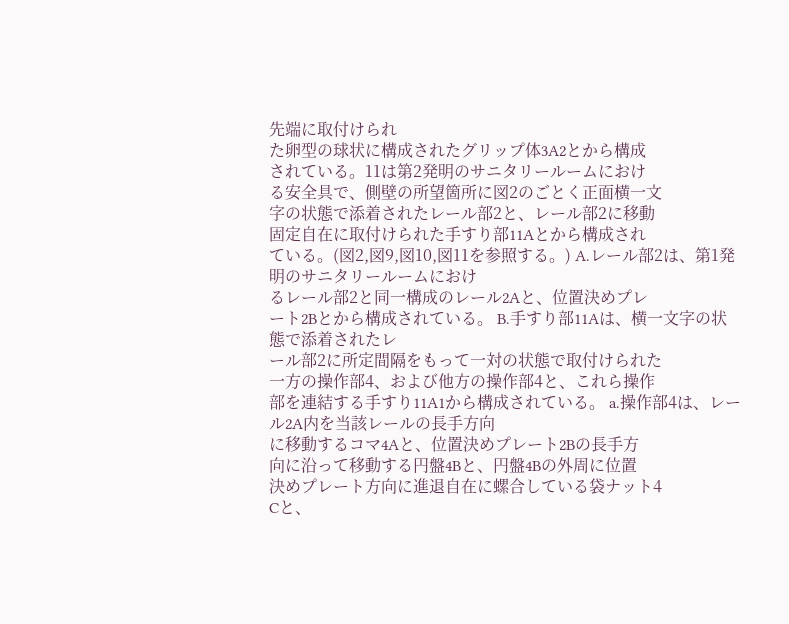先端に取付けられ
た卵型の球状に構成されたグリップ体3A2とから構成
されている。11は第2発明のサニタリールームにおけ
る安全具で、側壁の所望箇所に図2のごとく正面横一文
字の状態で添着されたレール部2と、レール部2に移動
固定自在に取付けられた手すり部11Aとから構成され
ている。(図2,図9,図10,図11を参照する。) A.レール部2は、第1発明のサニタリールームにおけ
るレール部2と同一構成のレール2Aと、位置決めプレ
ート2Bとから構成されている。 B.手すり部11Aは、横一文字の状態で添着されたレ
ール部2に所定間隔をもって一対の状態で取付けられた
一方の操作部4、および他方の操作部4と、これら操作
部を連結する手すり11A1から構成されている。 a.操作部4は、レール2A内を当該レールの長手方向
に移動するコマ4Aと、位置決めプレート2Bの長手方
向に沿って移動する円盤4Bと、円盤4Bの外周に位置
決めプレート方向に進退自在に螺合している袋ナット4
Cと、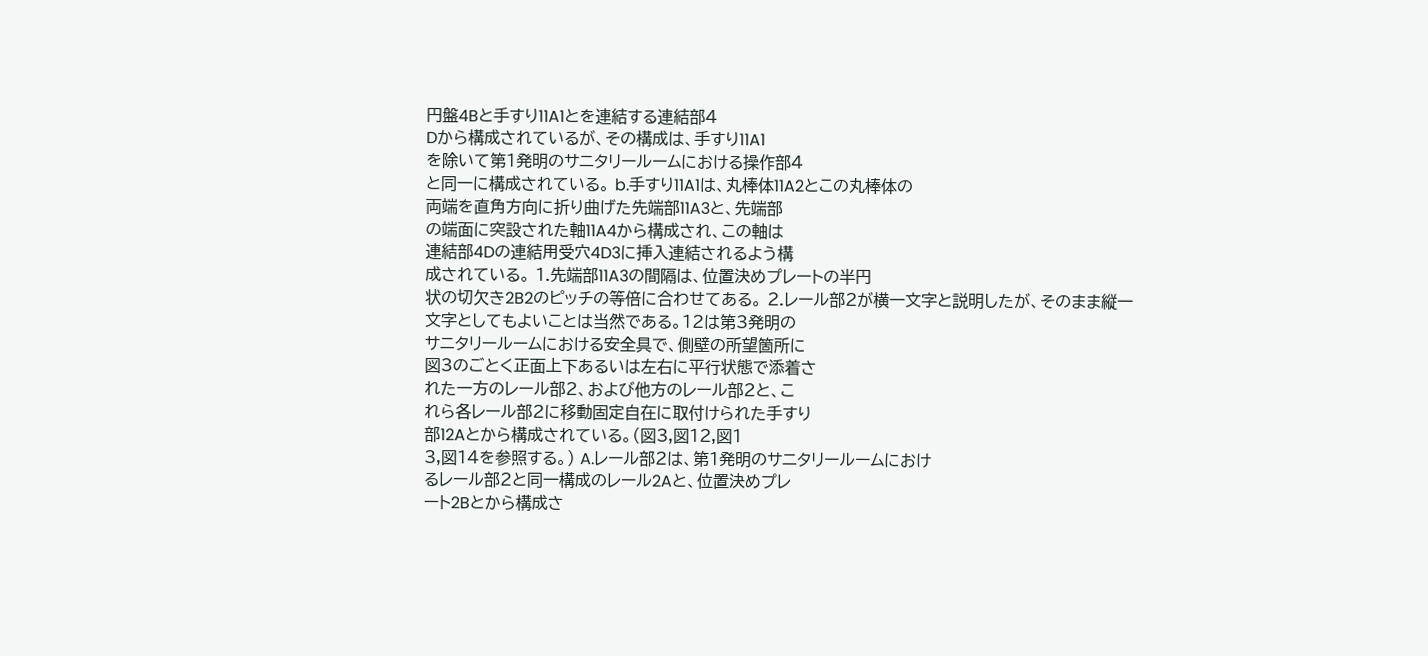円盤4Bと手すり11A1とを連結する連結部4
Dから構成されているが、その構成は、手すり11A1
を除いて第1発明のサニタリールームにおける操作部4
と同一に構成されている。 b.手すり11A1は、丸棒体11A2とこの丸棒体の
両端を直角方向に折り曲げた先端部11A3と、先端部
の端面に突設された軸11A4から構成され、この軸は
連結部4Dの連結用受穴4D3に挿入連結されるよう構
成されている。 1.先端部11A3の間隔は、位置決めプレートの半円
状の切欠き2B2のピッチの等倍に合わせてある。 2.レール部2が横一文字と説明したが、そのまま縦一
文字としてもよいことは当然である。12は第3発明の
サニタリールームにおける安全具で、側壁の所望箇所に
図3のごとく正面上下あるいは左右に平行状態で添着さ
れた一方のレール部2、および他方のレール部2と、こ
れら各レール部2に移動固定自在に取付けられた手すり
部12Aとから構成されている。(図3,図12,図1
3,図14を参照する。) A.レール部2は、第1発明のサニタリールームにおけ
るレール部2と同一構成のレール2Aと、位置決めプレ
ート2Bとから構成さ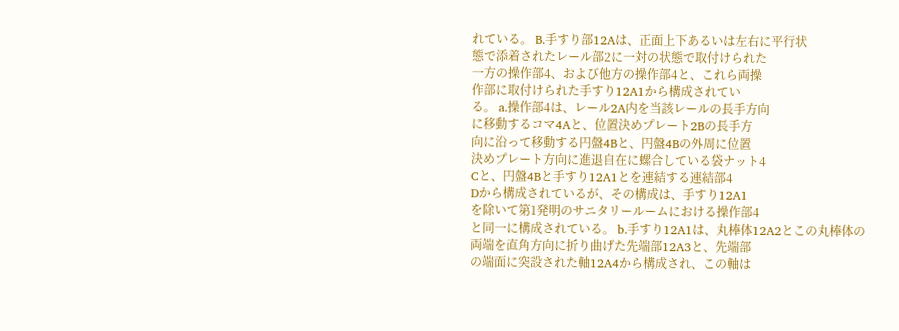れている。 B.手すり部12Aは、正面上下あるいは左右に平行状
態で添着されたレール部2に一対の状態で取付けられた
一方の操作部4、および他方の操作部4と、これら両操
作部に取付けられた手すり12A1から構成されてい
る。 a.操作部4は、レール2A内を当該レールの長手方向
に移動するコマ4Aと、位置決めプレート2Bの長手方
向に沿って移動する円盤4Bと、円盤4Bの外周に位置
決めプレート方向に進退自在に螺合している袋ナット4
Cと、円盤4Bと手すり12A1とを連結する連結部4
Dから構成されているが、その構成は、手すり12A1
を除いて第1発明のサニタリールームにおける操作部4
と同一に構成されている。 b.手すり12A1は、丸棒体12A2とこの丸棒体の
両端を直角方向に折り曲げた先端部12A3と、先端部
の端面に突設された軸12A4から構成され、この軸は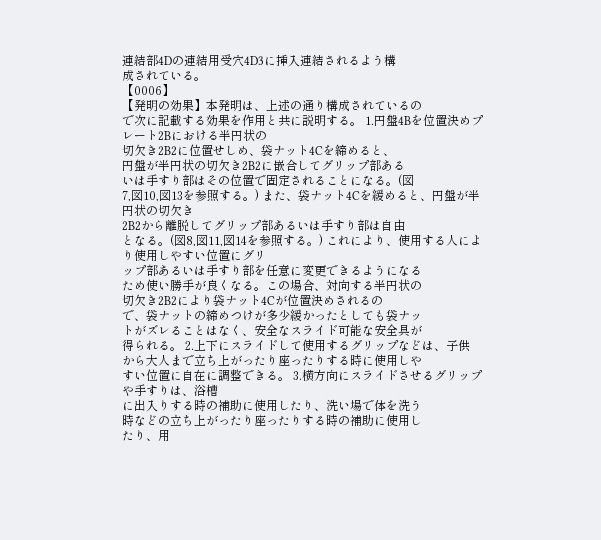連結部4Dの連結用受穴4D3に挿入連結されるよう構
成されている。
【0006】
【発明の効果】本発明は、上述の通り構成されているの
で次に記載する効果を作用と共に説明する。 1.円盤4Bを位置決めプレート2Bにおける半円状の
切欠き2B2に位置せしめ、袋ナット4Cを締めると、
円盤が半円状の切欠き2B2に嵌合してグリップ部ある
いは手すり部はその位置で固定されることになる。(図
7,図10,図13を参照する。) また、袋ナット4Cを緩めると、円盤が半円状の切欠き
2B2から離脱してグリップ部あるいは手すり部は自由
となる。(図8,図11,図14を参照する。) これにより、使用する人により使用しやすい位置にグリ
ップ部あるいは手すり部を任意に変更できるようになる
ため使い勝手が良くなる。この場合、対向する半円状の
切欠き2B2により袋ナット4Cが位置決めされるの
で、袋ナットの締めつけが多少緩かったとしても袋ナッ
トがズレることはなく、安全なスライド可能な安全具が
得られる。 2.上下にスライドして使用するグリップなどは、子供
から大人まで立ち上がったり座ったりする時に使用しや
すい位置に自在に調整できる。 3.横方向にスライドさせるグリップや手すりは、浴槽
に出入りする時の補助に使用したり、洗い場で体を洗う
時などの立ち上がったり座ったりする時の補助に使用し
たり、用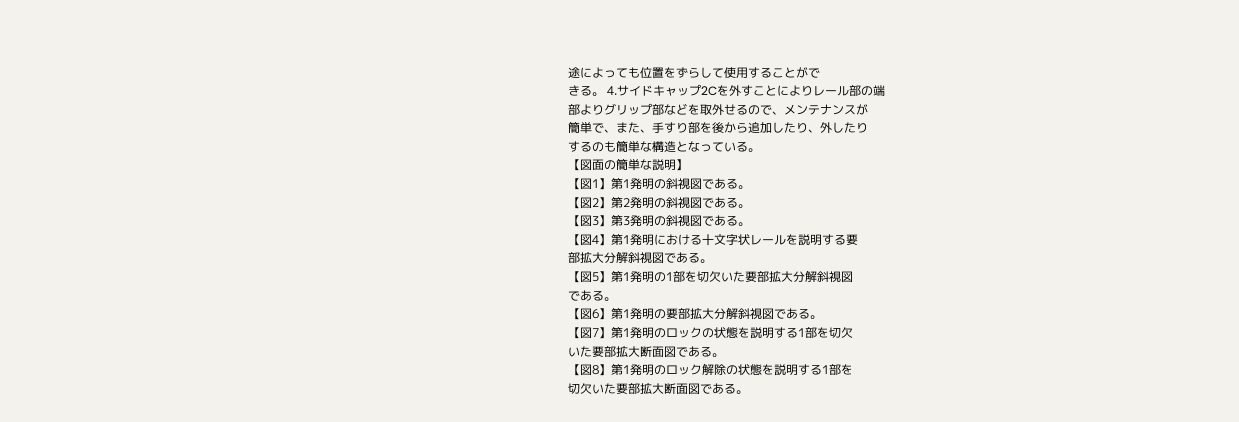途によっても位置をずらして使用することがで
きる。 4.サイドキャップ2Cを外すことによりレール部の端
部よりグリップ部などを取外せるので、メンテナンスが
簡単で、また、手すり部を後から追加したり、外したり
するのも簡単な構造となっている。
【図面の簡単な説明】
【図1】第1発明の斜視図である。
【図2】第2発明の斜視図である。
【図3】第3発明の斜視図である。
【図4】第1発明における十文字状レールを説明する要
部拡大分解斜視図である。
【図5】第1発明の1部を切欠いた要部拡大分解斜視図
である。
【図6】第1発明の要部拡大分解斜視図である。
【図7】第1発明のロックの状態を説明する1部を切欠
いた要部拡大断面図である。
【図8】第1発明のロック解除の状態を説明する1部を
切欠いた要部拡大断面図である。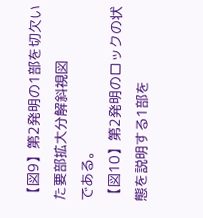【図9】第2発明の1部を切欠いた要部拡大分解斜視図
である。
【図10】第2発明のロックの状態を説明する1部を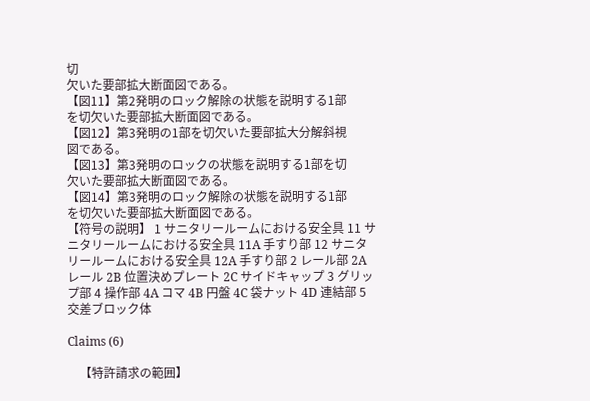切
欠いた要部拡大断面図である。
【図11】第2発明のロック解除の状態を説明する1部
を切欠いた要部拡大断面図である。
【図12】第3発明の1部を切欠いた要部拡大分解斜視
図である。
【図13】第3発明のロックの状態を説明する1部を切
欠いた要部拡大断面図である。
【図14】第3発明のロック解除の状態を説明する1部
を切欠いた要部拡大断面図である。
【符号の説明】 1 サニタリールームにおける安全具 11 サニタリールームにおける安全具 11A 手すり部 12 サニタリールームにおける安全具 12A 手すり部 2 レール部 2A レール 2B 位置決めプレート 2C サイドキャップ 3 グリップ部 4 操作部 4A コマ 4B 円盤 4C 袋ナット 4D 連結部 5 交差ブロック体

Claims (6)

    【特許請求の範囲】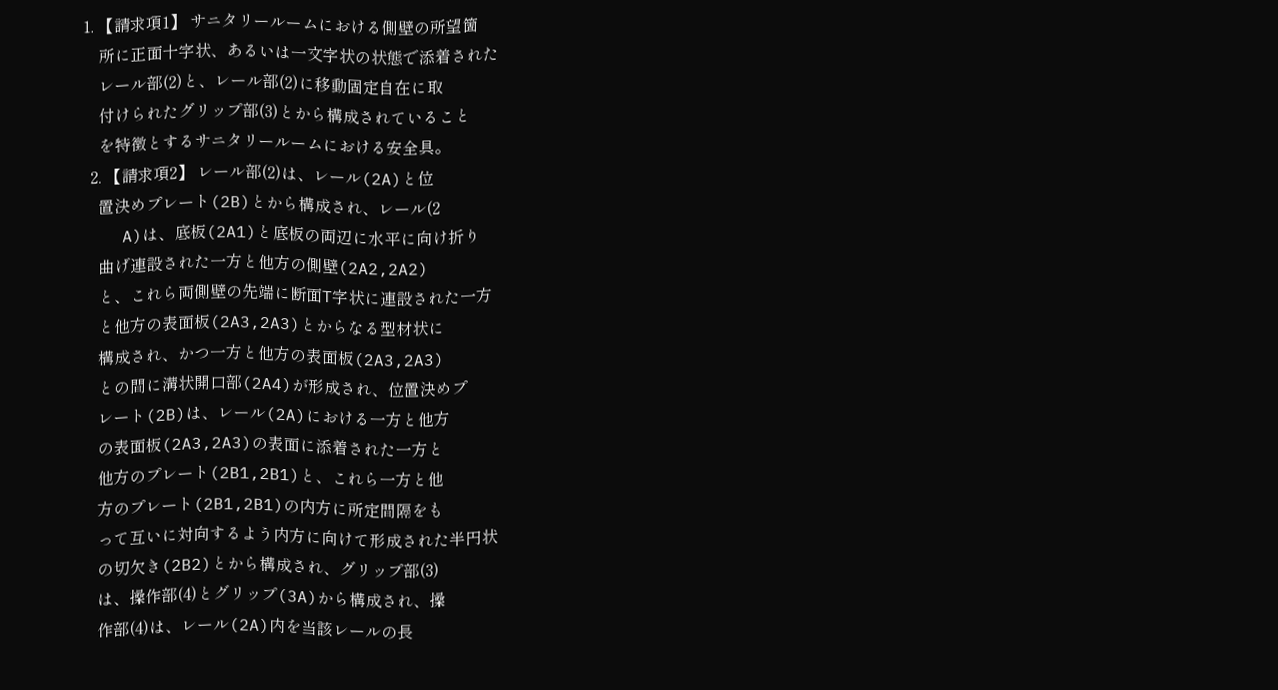1. 【請求項1】 サニタリールームにおける側壁の所望箇
    所に正面十字状、あるいは一文字状の状態で添着された
    レール部(2)と、レール部(2)に移動固定自在に取
    付けられたグリップ部(3)とから構成されていること
    を特徴とするサニタリールームにおける安全具。
  2. 【請求項2】 レール部(2)は、レール(2A)と位
    置決めプレート(2B)とから構成され、レール(2
    A)は、底板(2A1)と底板の両辺に水平に向け折り
    曲げ連設された一方と他方の側壁(2A2,2A2)
    と、これら両側壁の先端に断面T字状に連設された一方
    と他方の表面板(2A3,2A3)とからなる型材状に
    構成され、かつ一方と他方の表面板(2A3,2A3)
    との間に溝状開口部(2A4)が形成され、位置決めプ
    レート(2B)は、レール(2A)における一方と他方
    の表面板(2A3,2A3)の表面に添着された一方と
    他方のプレート(2B1,2B1)と、これら一方と他
    方のプレート(2B1,2B1)の内方に所定間隔をも
    って互いに対向するよう内方に向けて形成された半円状
    の切欠き(2B2)とから構成され、グリップ部(3)
    は、操作部(4)とグリップ(3A)から構成され、操
    作部(4)は、レール(2A)内を当該レールの長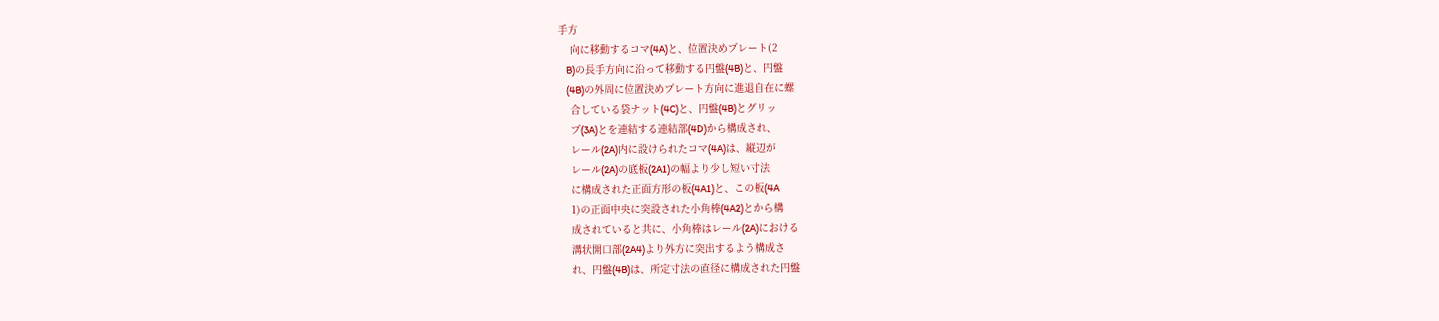手方
    向に移動するコマ(4A)と、位置決めプレート(2
    B)の長手方向に沿って移動する円盤(4B)と、円盤
    (4B)の外周に位置決めプレート方向に進退自在に螺
    合している袋ナット(4C)と、円盤(4B)とグリッ
    プ(3A)とを連結する連結部(4D)から構成され、
    レール(2A)内に設けられたコマ(4A)は、縦辺が
    レール(2A)の底板(2A1)の幅より少し短い寸法
    に構成された正面方形の板(4A1)と、この板(4A
    1)の正面中央に突設された小角棒(4A2)とから構
    成されていると共に、小角棒はレール(2A)における
    溝状開口部(2A4)より外方に突出するよう構成さ
    れ、円盤(4B)は、所定寸法の直径に構成された円盤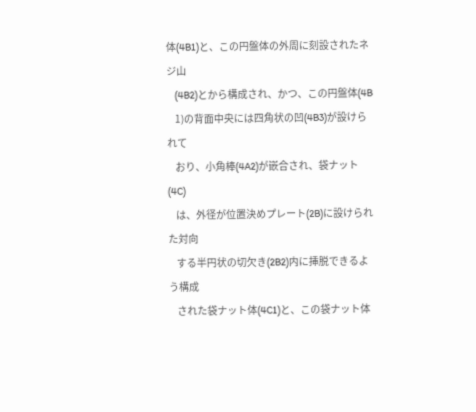体(4B1)と、この円盤体の外周に刻設されたネジ山
    (4B2)とから構成され、かつ、この円盤体(4B
    1)の背面中央には四角状の凹(4B3)が設けられて
    おり、小角棒(4A2)が嵌合され、袋ナット(4C)
    は、外径が位置決めプレート(2B)に設けられた対向
    する半円状の切欠き(2B2)内に挿脱できるよう構成
    された袋ナット体(4C1)と、この袋ナット体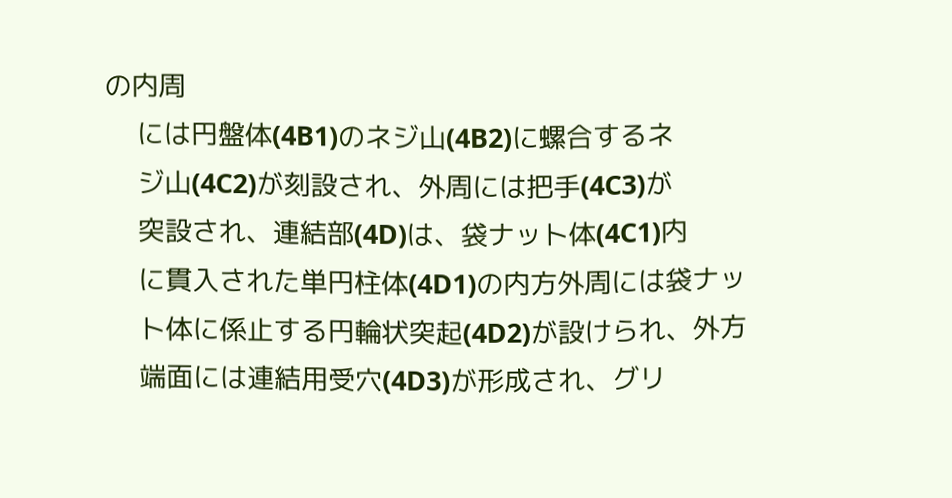の内周
    には円盤体(4B1)のネジ山(4B2)に螺合するネ
    ジ山(4C2)が刻設され、外周には把手(4C3)が
    突設され、連結部(4D)は、袋ナット体(4C1)内
    に貫入された単円柱体(4D1)の内方外周には袋ナッ
    ト体に係止する円輪状突起(4D2)が設けられ、外方
    端面には連結用受穴(4D3)が形成され、グリ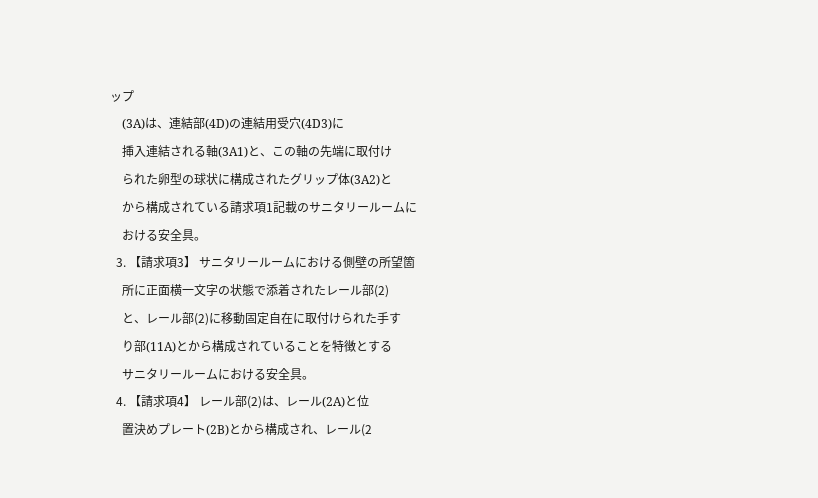ップ
    (3A)は、連結部(4D)の連結用受穴(4D3)に
    挿入連結される軸(3A1)と、この軸の先端に取付け
    られた卵型の球状に構成されたグリップ体(3A2)と
    から構成されている請求項1記載のサニタリールームに
    おける安全具。
  3. 【請求項3】 サニタリールームにおける側壁の所望箇
    所に正面横一文字の状態で添着されたレール部(2)
    と、レール部(2)に移動固定自在に取付けられた手す
    り部(11A)とから構成されていることを特徴とする
    サニタリールームにおける安全具。
  4. 【請求項4】 レール部(2)は、レール(2A)と位
    置決めプレート(2B)とから構成され、レール(2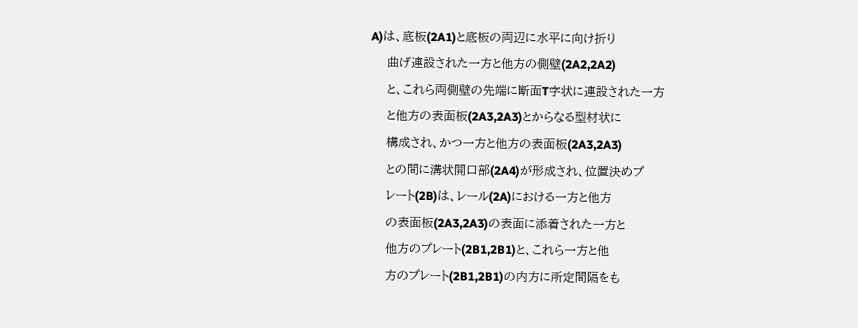A)は、底板(2A1)と底板の両辺に水平に向け折り
    曲げ連設された一方と他方の側壁(2A2,2A2)
    と、これら両側壁の先端に断面T字状に連設された一方
    と他方の表面板(2A3,2A3)とからなる型材状に
    構成され、かつ一方と他方の表面板(2A3,2A3)
    との間に溝状開口部(2A4)が形成され、位置決めプ
    レート(2B)は、レール(2A)における一方と他方
    の表面板(2A3,2A3)の表面に添着された一方と
    他方のプレート(2B1,2B1)と、これら一方と他
    方のプレート(2B1,2B1)の内方に所定間隔をも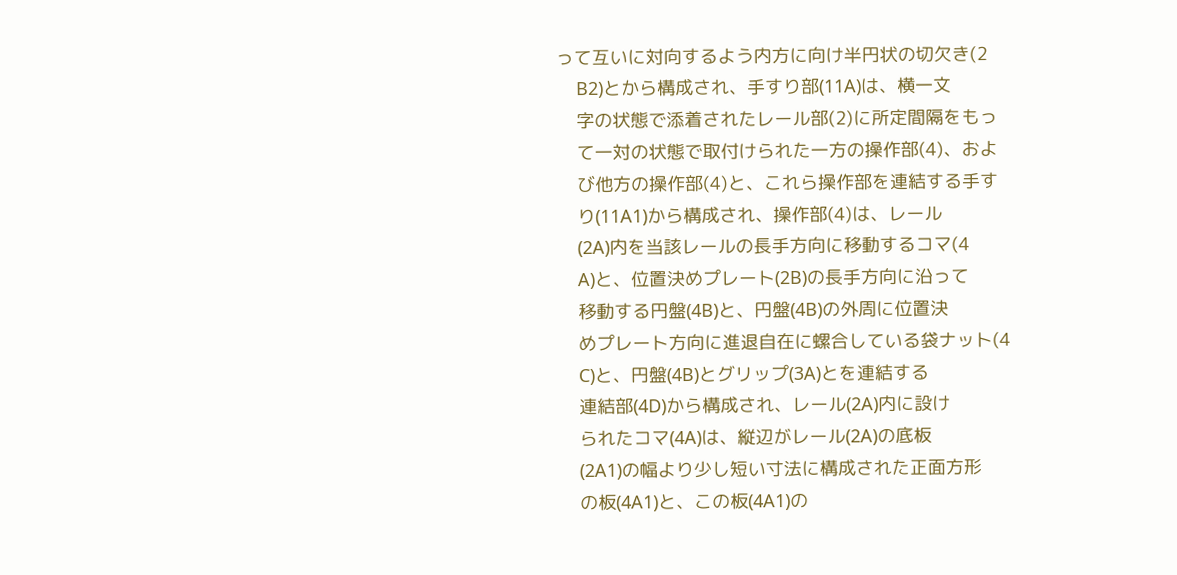って互いに対向するよう内方に向け半円状の切欠き(2
    B2)とから構成され、手すり部(11A)は、横一文
    字の状態で添着されたレール部(2)に所定間隔をもっ
    て一対の状態で取付けられた一方の操作部(4)、およ
    び他方の操作部(4)と、これら操作部を連結する手す
    り(11A1)から構成され、操作部(4)は、レール
    (2A)内を当該レールの長手方向に移動するコマ(4
    A)と、位置決めプレート(2B)の長手方向に沿って
    移動する円盤(4B)と、円盤(4B)の外周に位置決
    めプレート方向に進退自在に螺合している袋ナット(4
    C)と、円盤(4B)とグリップ(3A)とを連結する
    連結部(4D)から構成され、レール(2A)内に設け
    られたコマ(4A)は、縦辺がレール(2A)の底板
    (2A1)の幅より少し短い寸法に構成された正面方形
    の板(4A1)と、この板(4A1)の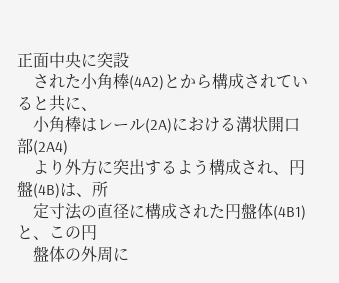正面中央に突設
    された小角棒(4A2)とから構成されていると共に、
    小角棒はレール(2A)における溝状開口部(2A4)
    より外方に突出するよう構成され、円盤(4B)は、所
    定寸法の直径に構成された円盤体(4B1)と、この円
    盤体の外周に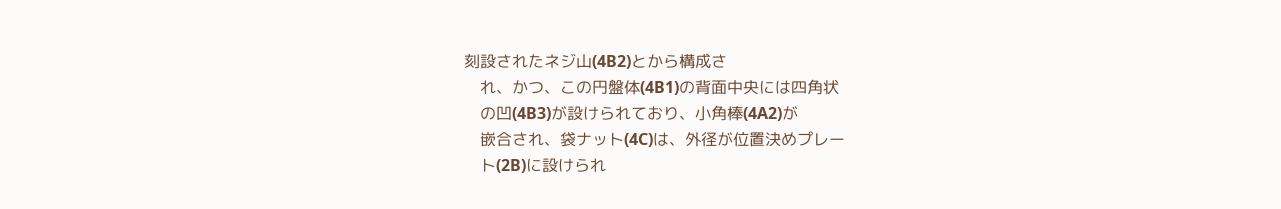刻設されたネジ山(4B2)とから構成さ
    れ、かつ、この円盤体(4B1)の背面中央には四角状
    の凹(4B3)が設けられており、小角棒(4A2)が
    嵌合され、袋ナット(4C)は、外径が位置決めプレー
    ト(2B)に設けられ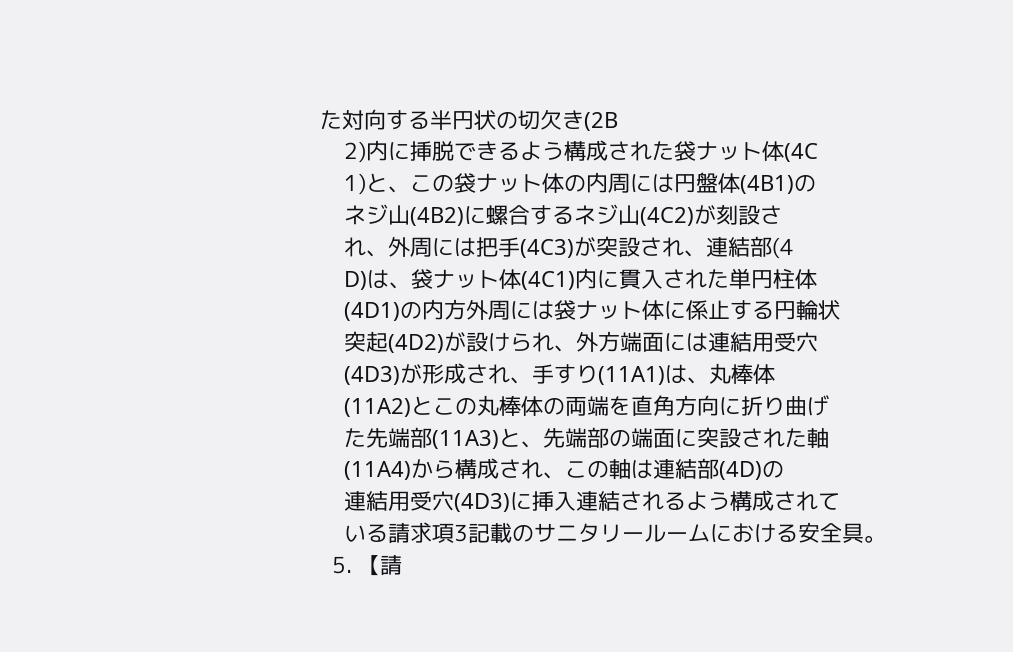た対向する半円状の切欠き(2B
    2)内に挿脱できるよう構成された袋ナット体(4C
    1)と、この袋ナット体の内周には円盤体(4B1)の
    ネジ山(4B2)に螺合するネジ山(4C2)が刻設さ
    れ、外周には把手(4C3)が突設され、連結部(4
    D)は、袋ナット体(4C1)内に貫入された単円柱体
    (4D1)の内方外周には袋ナット体に係止する円輪状
    突起(4D2)が設けられ、外方端面には連結用受穴
    (4D3)が形成され、手すり(11A1)は、丸棒体
    (11A2)とこの丸棒体の両端を直角方向に折り曲げ
    た先端部(11A3)と、先端部の端面に突設された軸
    (11A4)から構成され、この軸は連結部(4D)の
    連結用受穴(4D3)に挿入連結されるよう構成されて
    いる請求項3記載のサニタリールームにおける安全具。
  5. 【請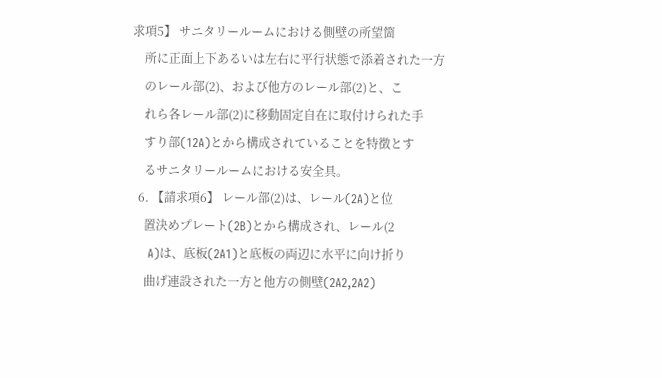求項5】 サニタリールームにおける側壁の所望箇
    所に正面上下あるいは左右に平行状態で添着された一方
    のレール部(2)、および他方のレール部(2)と、こ
    れら各レール部(2)に移動固定自在に取付けられた手
    すり部(12A)とから構成されていることを特徴とす
    るサニタリールームにおける安全具。
  6. 【請求項6】 レール部(2)は、レール(2A)と位
    置決めプレート(2B)とから構成され、レール(2
    A)は、底板(2A1)と底板の両辺に水平に向け折り
    曲げ連設された一方と他方の側壁(2A2,2A2)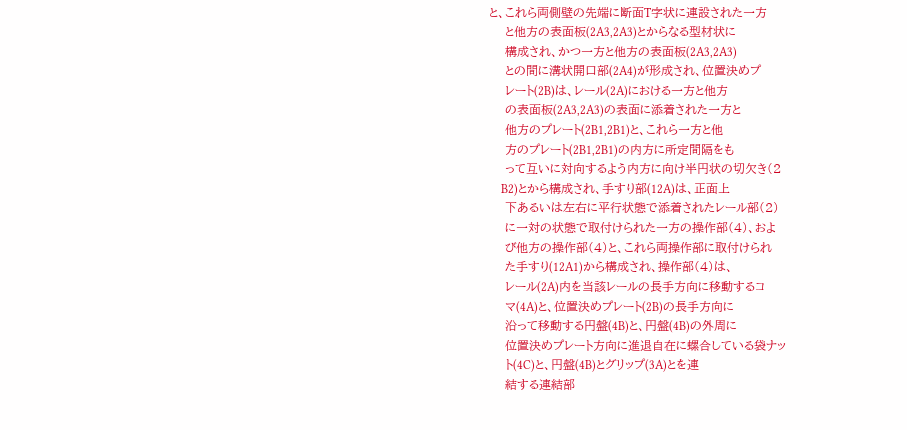と、これら両側壁の先端に断面T字状に連設された一方
    と他方の表面板(2A3,2A3)とからなる型材状に
    構成され、かつ一方と他方の表面板(2A3,2A3)
    との間に溝状開口部(2A4)が形成され、位置決めプ
    レート(2B)は、レール(2A)における一方と他方
    の表面板(2A3,2A3)の表面に添着された一方と
    他方のプレート(2B1,2B1)と、これら一方と他
    方のプレート(2B1,2B1)の内方に所定間隔をも
    って互いに対向するよう内方に向け半円状の切欠き(2
    B2)とから構成され、手すり部(12A)は、正面上
    下あるいは左右に平行状態で添着されたレール部(2)
    に一対の状態で取付けられた一方の操作部(4)、およ
    び他方の操作部(4)と、これら両操作部に取付けられ
    た手すり(12A1)から構成され、操作部(4)は、
    レール(2A)内を当該レールの長手方向に移動するコ
    マ(4A)と、位置決めプレート(2B)の長手方向に
    沿って移動する円盤(4B)と、円盤(4B)の外周に
    位置決めプレート方向に進退自在に螺合している袋ナッ
    ト(4C)と、円盤(4B)とグリップ(3A)とを連
    結する連結部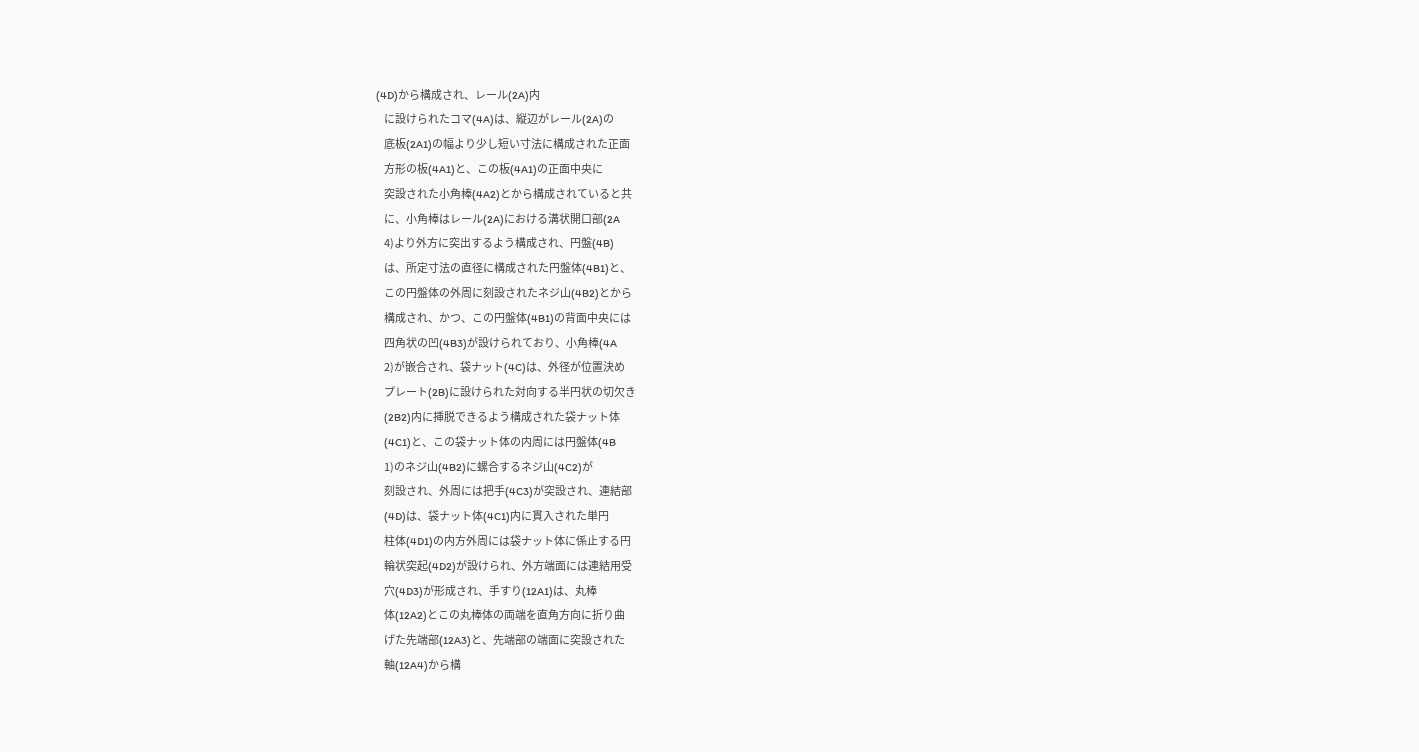(4D)から構成され、レール(2A)内
    に設けられたコマ(4A)は、縦辺がレール(2A)の
    底板(2A1)の幅より少し短い寸法に構成された正面
    方形の板(4A1)と、この板(4A1)の正面中央に
    突設された小角棒(4A2)とから構成されていると共
    に、小角棒はレール(2A)における溝状開口部(2A
    4)より外方に突出するよう構成され、円盤(4B)
    は、所定寸法の直径に構成された円盤体(4B1)と、
    この円盤体の外周に刻設されたネジ山(4B2)とから
    構成され、かつ、この円盤体(4B1)の背面中央には
    四角状の凹(4B3)が設けられており、小角棒(4A
    2)が嵌合され、袋ナット(4C)は、外径が位置決め
    プレート(2B)に設けられた対向する半円状の切欠き
    (2B2)内に挿脱できるよう構成された袋ナット体
    (4C1)と、この袋ナット体の内周には円盤体(4B
    1)のネジ山(4B2)に螺合するネジ山(4C2)が
    刻設され、外周には把手(4C3)が突設され、連結部
    (4D)は、袋ナット体(4C1)内に貫入された単円
    柱体(4D1)の内方外周には袋ナット体に係止する円
    輪状突起(4D2)が設けられ、外方端面には連結用受
    穴(4D3)が形成され、手すり(12A1)は、丸棒
    体(12A2)とこの丸棒体の両端を直角方向に折り曲
    げた先端部(12A3)と、先端部の端面に突設された
    軸(12A4)から構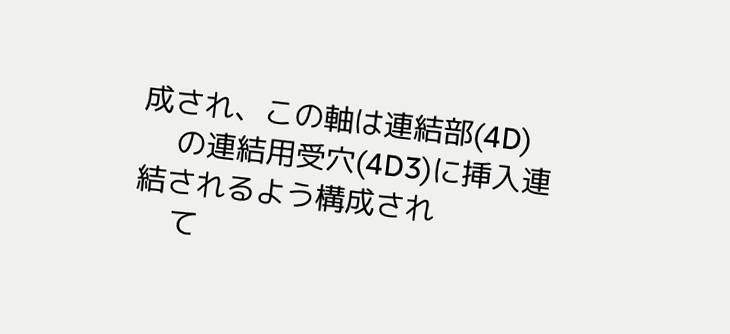成され、この軸は連結部(4D)
    の連結用受穴(4D3)に挿入連結されるよう構成され
    て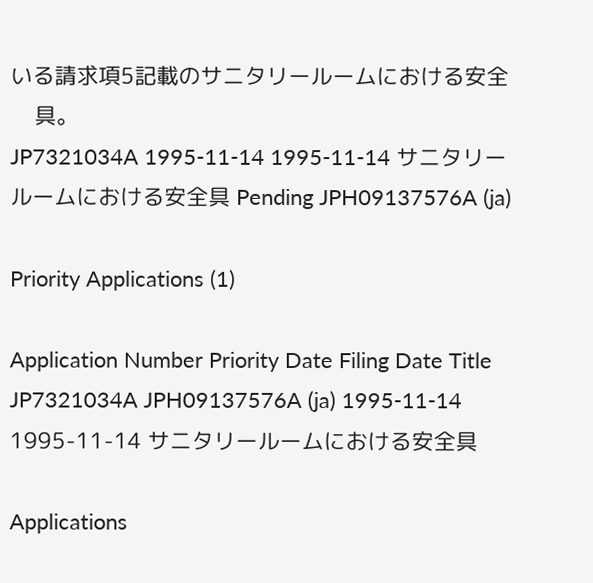いる請求項5記載のサニタリールームにおける安全
    具。
JP7321034A 1995-11-14 1995-11-14 サニタリールームにおける安全具 Pending JPH09137576A (ja)

Priority Applications (1)

Application Number Priority Date Filing Date Title
JP7321034A JPH09137576A (ja) 1995-11-14 1995-11-14 サニタリールームにおける安全具

Applications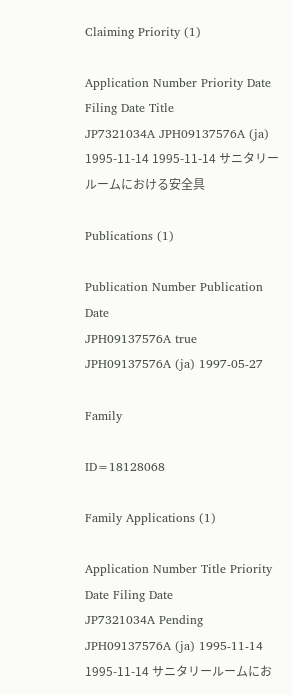Claiming Priority (1)

Application Number Priority Date Filing Date Title
JP7321034A JPH09137576A (ja) 1995-11-14 1995-11-14 サニタリールームにおける安全具

Publications (1)

Publication Number Publication Date
JPH09137576A true JPH09137576A (ja) 1997-05-27

Family

ID=18128068

Family Applications (1)

Application Number Title Priority Date Filing Date
JP7321034A Pending JPH09137576A (ja) 1995-11-14 1995-11-14 サニタリールームにお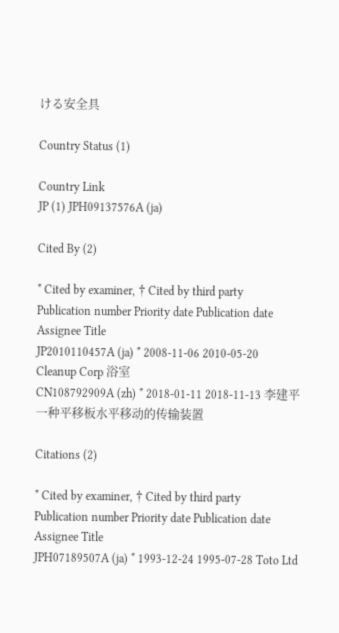ける安全具

Country Status (1)

Country Link
JP (1) JPH09137576A (ja)

Cited By (2)

* Cited by examiner, † Cited by third party
Publication number Priority date Publication date Assignee Title
JP2010110457A (ja) * 2008-11-06 2010-05-20 Cleanup Corp 浴室
CN108792909A (zh) * 2018-01-11 2018-11-13 李建平 一种平移板水平移动的传输装置

Citations (2)

* Cited by examiner, † Cited by third party
Publication number Priority date Publication date Assignee Title
JPH07189507A (ja) * 1993-12-24 1995-07-28 Toto Ltd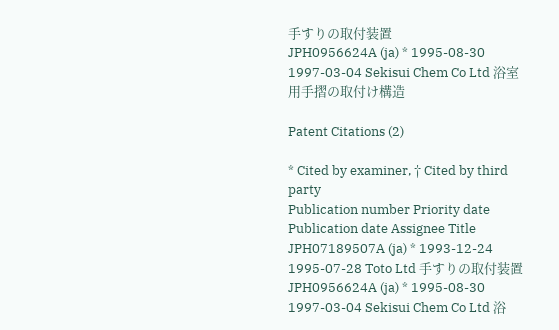手すりの取付装置
JPH0956624A (ja) * 1995-08-30 1997-03-04 Sekisui Chem Co Ltd 浴室用手摺の取付け構造

Patent Citations (2)

* Cited by examiner, † Cited by third party
Publication number Priority date Publication date Assignee Title
JPH07189507A (ja) * 1993-12-24 1995-07-28 Toto Ltd 手すりの取付装置
JPH0956624A (ja) * 1995-08-30 1997-03-04 Sekisui Chem Co Ltd 浴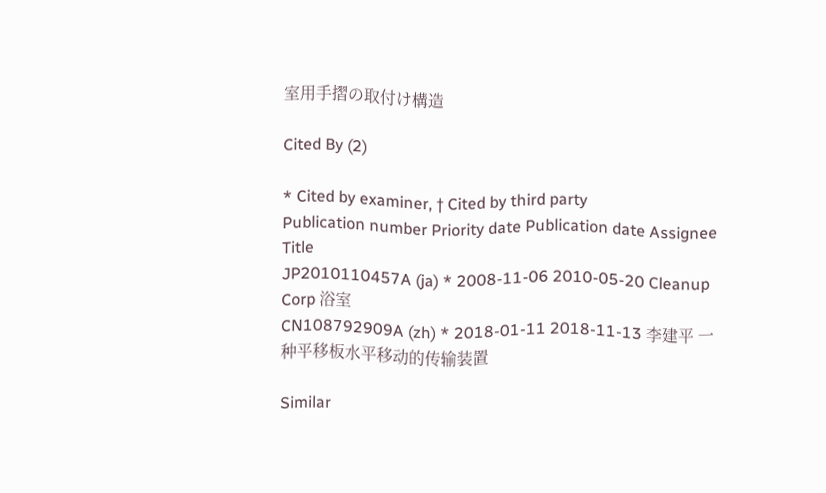室用手摺の取付け構造

Cited By (2)

* Cited by examiner, † Cited by third party
Publication number Priority date Publication date Assignee Title
JP2010110457A (ja) * 2008-11-06 2010-05-20 Cleanup Corp 浴室
CN108792909A (zh) * 2018-01-11 2018-11-13 李建平 一种平移板水平移动的传输装置

Similar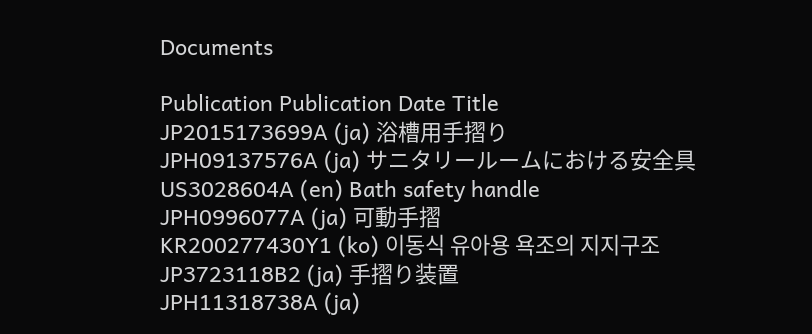Documents

Publication Publication Date Title
JP2015173699A (ja) 浴槽用手摺り
JPH09137576A (ja) サニタリールームにおける安全具
US3028604A (en) Bath safety handle
JPH0996077A (ja) 可動手摺
KR200277430Y1 (ko) 이동식 유아용 욕조의 지지구조
JP3723118B2 (ja) 手摺り装置
JPH11318738A (ja)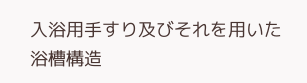入浴用手すり及びそれを用いた浴槽構造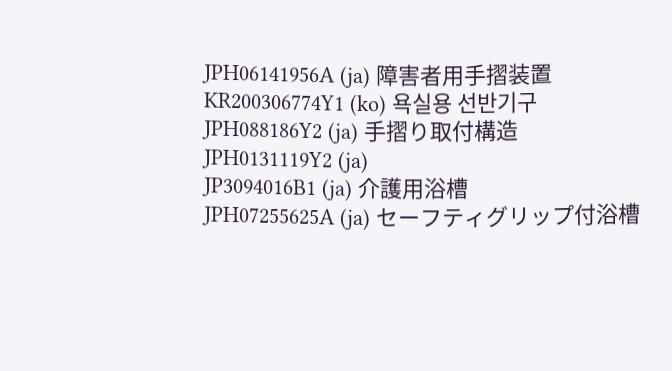JPH06141956A (ja) 障害者用手摺装置
KR200306774Y1 (ko) 욕실용 선반기구
JPH088186Y2 (ja) 手摺り取付構造
JPH0131119Y2 (ja)
JP3094016B1 (ja) 介護用浴槽
JPH07255625A (ja) セーフティグリップ付浴槽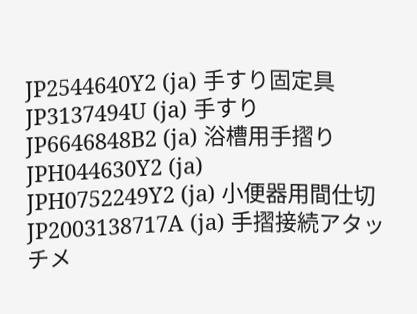JP2544640Y2 (ja) 手すり固定具
JP3137494U (ja) 手すり
JP6646848B2 (ja) 浴槽用手摺り
JPH044630Y2 (ja)
JPH0752249Y2 (ja) 小便器用間仕切
JP2003138717A (ja) 手摺接続アタッチメ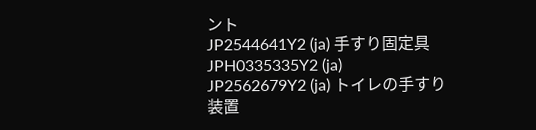ント
JP2544641Y2 (ja) 手すり固定具
JPH0335335Y2 (ja)
JP2562679Y2 (ja) トイレの手すり装置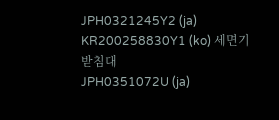JPH0321245Y2 (ja)
KR200258830Y1 (ko) 세면기 받침대
JPH0351072U (ja)